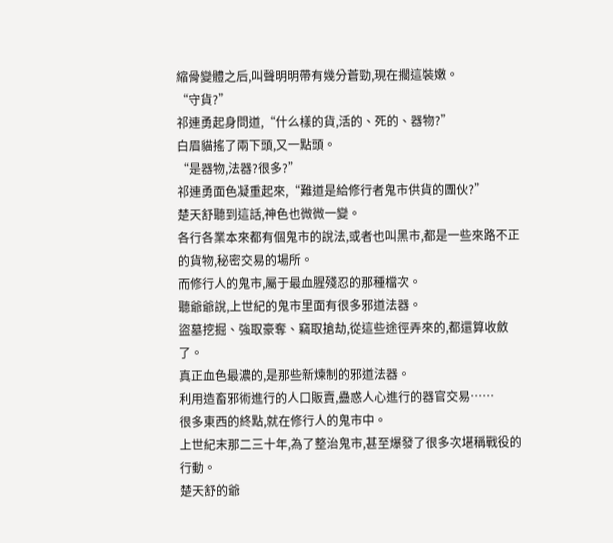縮骨變體之后,叫聲明明帶有幾分蒼勁,現在擱這裝嫩。
“守貨?”
祁連勇起身問道,“什么樣的貨,活的、死的、器物?”
白眉貓搖了兩下頭,又一點頭。
“是器物,法器?很多?”
祁連勇面色凝重起來,“難道是給修行者鬼市供貨的團伙?”
楚天舒聽到這話,神色也微微一變。
各行各業本來都有個鬼市的說法,或者也叫黑市,都是一些來路不正的貨物,秘密交易的場所。
而修行人的鬼市,屬于最血腥殘忍的那種檔次。
聽爺爺說,上世紀的鬼市里面有很多邪道法器。
盜墓挖掘、強取豪奪、竊取搶劫,從這些途徑弄來的,都還算收斂了。
真正血色最濃的,是那些新煉制的邪道法器。
利用造畜邪術進行的人口販賣,蠱惑人心進行的器官交易……
很多東西的終點,就在修行人的鬼市中。
上世紀末那二三十年,為了整治鬼市,甚至爆發了很多次堪稱戰役的行動。
楚天舒的爺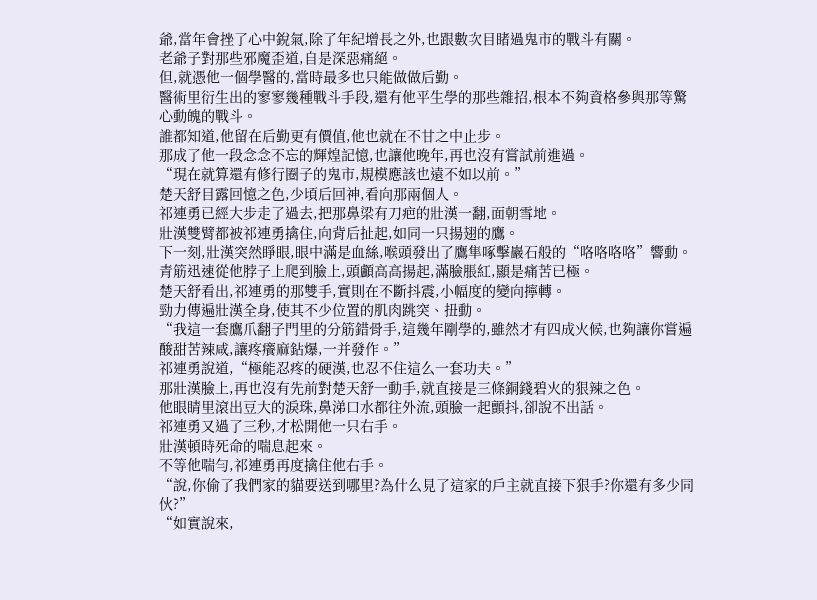爺,當年會挫了心中銳氣,除了年紀增長之外,也跟數次目睹過鬼市的戰斗有關。
老爺子對那些邪魔歪道,自是深惡痛絕。
但,就憑他一個學醫的,當時最多也只能做做后勤。
醫術里衍生出的寥寥幾種戰斗手段,還有他平生學的那些雜招,根本不夠資格參與那等驚心動魄的戰斗。
誰都知道,他留在后勤更有價值,他也就在不甘之中止步。
那成了他一段念念不忘的輝煌記憶,也讓他晚年,再也沒有嘗試前進過。
“現在就算還有修行圈子的鬼市,規模應該也遠不如以前。”
楚天舒目露回憶之色,少頃后回神,看向那兩個人。
祁連勇已經大步走了過去,把那鼻梁有刀疤的壯漢一翻,面朝雪地。
壯漢雙臂都被祁連勇擒住,向背后扯起,如同一只揚翅的鷹。
下一刻,壯漢突然睜眼,眼中滿是血絲,喉頭發出了鷹隼啄擊巖石般的“咯咯咯咯”響動。
青筋迅速從他脖子上爬到臉上,頭顱高高揚起,滿臉脹紅,顯是痛苦已極。
楚天舒看出,祁連勇的那雙手,實則在不斷抖震,小幅度的變向擰轉。
勁力傳遍壯漢全身,使其不少位置的肌肉跳突、扭動。
“我這一套鷹爪翻子門里的分筋錯骨手,這幾年剛學的,雖然才有四成火候,也夠讓你嘗遍酸甜苦辣咸,讓疼癢麻鉆爆,一并發作。”
祁連勇說道,“極能忍疼的硬漢,也忍不住這么一套功夫。”
那壯漢臉上,再也沒有先前對楚天舒一動手,就直接是三條銅錢碧火的狠辣之色。
他眼睛里滾出豆大的淚珠,鼻涕口水都往外流,頭臉一起顫抖,卻說不出話。
祁連勇又過了三秒,才松開他一只右手。
壯漢頓時死命的喘息起來。
不等他喘勻,祁連勇再度擒住他右手。
“說,你偷了我們家的貓要送到哪里?為什么見了這家的戶主就直接下狠手?你還有多少同伙?”
“如實說來,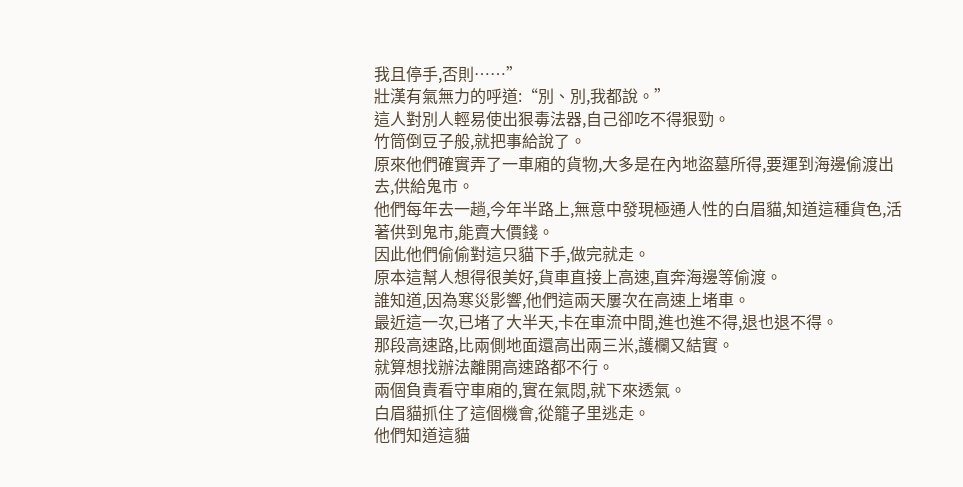我且停手,否則……”
壯漢有氣無力的呼道:“別、別,我都說。”
這人對別人輕易使出狠毒法器,自己卻吃不得狠勁。
竹筒倒豆子般,就把事給說了。
原來他們確實弄了一車廂的貨物,大多是在內地盜墓所得,要運到海邊偷渡出去,供給鬼市。
他們每年去一趟,今年半路上,無意中發現極通人性的白眉貓,知道這種貨色,活著供到鬼市,能賣大價錢。
因此他們偷偷對這只貓下手,做完就走。
原本這幫人想得很美好,貨車直接上高速,直奔海邊等偷渡。
誰知道,因為寒災影響,他們這兩天屢次在高速上堵車。
最近這一次,已堵了大半天,卡在車流中間,進也進不得,退也退不得。
那段高速路,比兩側地面還高出兩三米,護欄又結實。
就算想找辦法離開高速路都不行。
兩個負責看守車廂的,實在氣悶,就下來透氣。
白眉貓抓住了這個機會,從籠子里逃走。
他們知道這貓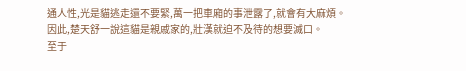通人性,光是貓逃走還不要緊,萬一把車廂的事泄露了,就會有大麻煩。
因此,楚天舒一說這貓是親戚家的,壯漢就迫不及待的想要滅口。
至于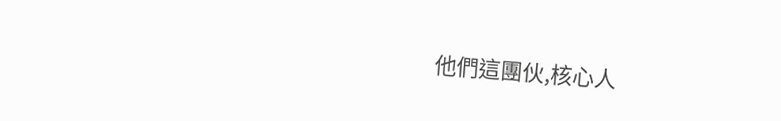他們這團伙,核心人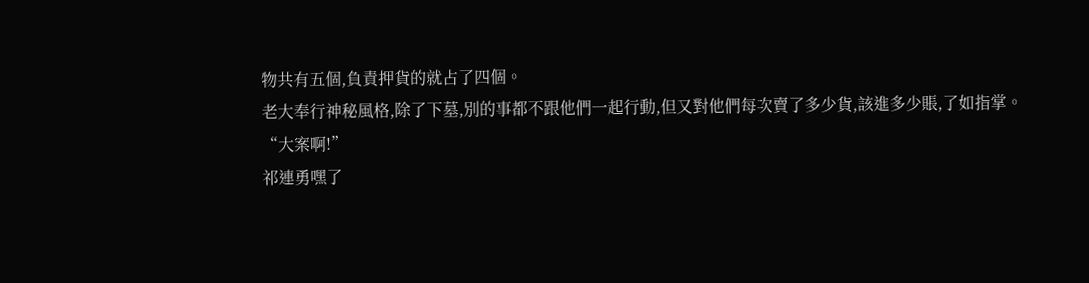物共有五個,負責押貨的就占了四個。
老大奉行神秘風格,除了下墓,別的事都不跟他們一起行動,但又對他們每次賣了多少貨,該進多少賬,了如指掌。
“大案啊!”
祁連勇嘿了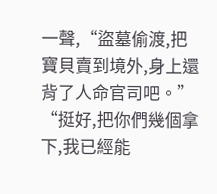一聲,“盜墓偷渡,把寶貝賣到境外,身上還背了人命官司吧。”
“挺好,把你們幾個拿下,我已經能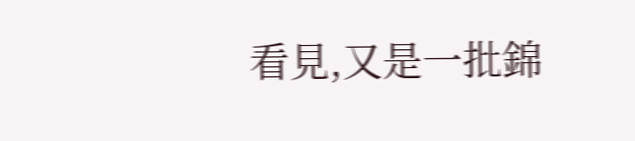看見,又是一批錦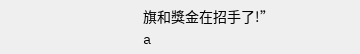旗和獎金在招手了!”
a